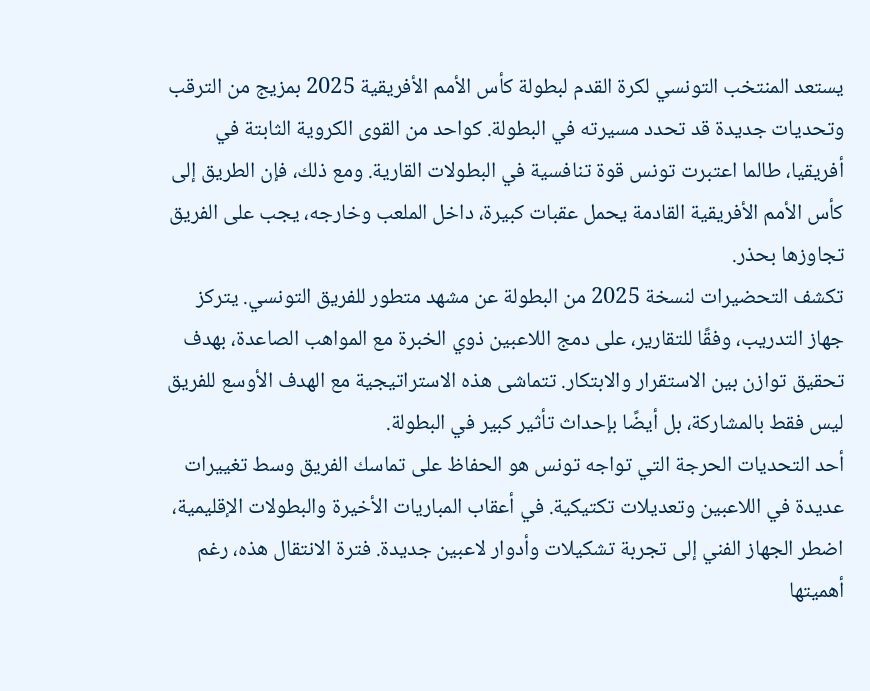يستعد المنتخب التونسي لكرة القدم لبطولة كأس الأمم الأفريقية 2025 بمزيج من الترقب وتحديات جديدة قد تحدد مسيرته في البطولة. كواحد من القوى الكروية الثابتة في أفريقيا، طالما اعتبرت تونس قوة تنافسية في البطولات القارية. ومع ذلك، فإن الطريق إلى كأس الأمم الأفريقية القادمة يحمل عقبات كبيرة، داخل الملعب وخارجه، يجب على الفريق تجاوزها بحذر.
تكشف التحضيرات لنسخة 2025 من البطولة عن مشهد متطور للفريق التونسي. يتركز جهاز التدريب، وفقًا للتقارير، على دمج اللاعبين ذوي الخبرة مع المواهب الصاعدة، بهدف تحقيق توازن بين الاستقرار والابتكار. تتماشى هذه الاستراتيجية مع الهدف الأوسع للفريق ليس فقط بالمشاركة، بل أيضًا بإحداث تأثير كبير في البطولة.
أحد التحديات الحرجة التي تواجه تونس هو الحفاظ على تماسك الفريق وسط تغييرات عديدة في اللاعبين وتعديلات تكتيكية. في أعقاب المباريات الأخيرة والبطولات الإقليمية، اضطر الجهاز الفني إلى تجربة تشكيلات وأدوار لاعبين جديدة. فترة الانتقال هذه، رغم أهميتها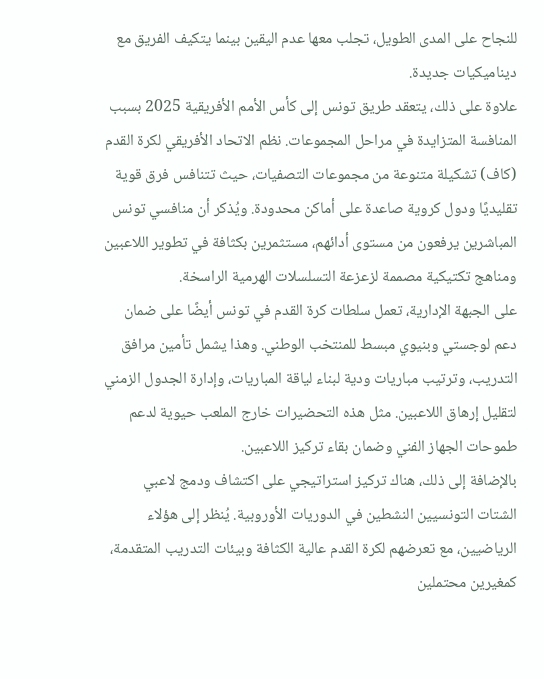للنجاح على المدى الطويل، تجلب معها عدم اليقين بينما يتكيف الفريق مع ديناميكيات جديدة.
علاوة على ذلك، يتعقد طريق تونس إلى كأس الأمم الأفريقية 2025 بسبب المنافسة المتزايدة في مراحل المجموعات. نظم الاتحاد الأفريقي لكرة القدم (كاف) تشكيلة متنوعة من مجموعات التصفيات، حيث تتنافس فرق قوية تقليديًا ودول كروية صاعدة على أماكن محدودة. ويُذكر أن منافسي تونس المباشرين يرفعون من مستوى أدائهم، مستثمرين بكثافة في تطوير اللاعبين ومناهج تكتيكية مصممة لزعزعة التسلسلات الهرمية الراسخة.
على الجبهة الإدارية، تعمل سلطات كرة القدم في تونس أيضًا على ضمان دعم لوجستي وبنيوي مبسط للمنتخب الوطني. وهذا يشمل تأمين مرافق التدريب، وترتيب مباريات ودية لبناء لياقة المباريات، وإدارة الجدول الزمني لتقليل إرهاق اللاعبين. مثل هذه التحضيرات خارج الملعب حيوية لدعم طموحات الجهاز الفني وضمان بقاء تركيز اللاعبين.
بالإضافة إلى ذلك، هناك تركيز استراتيجي على اكتشاف ودمج لاعبي الشتات التونسيين النشطين في الدوريات الأوروبية. يُنظر إلى هؤلاء الرياضيين، مع تعرضهم لكرة القدم عالية الكثافة وبيئات التدريب المتقدمة، كمغيرين محتملين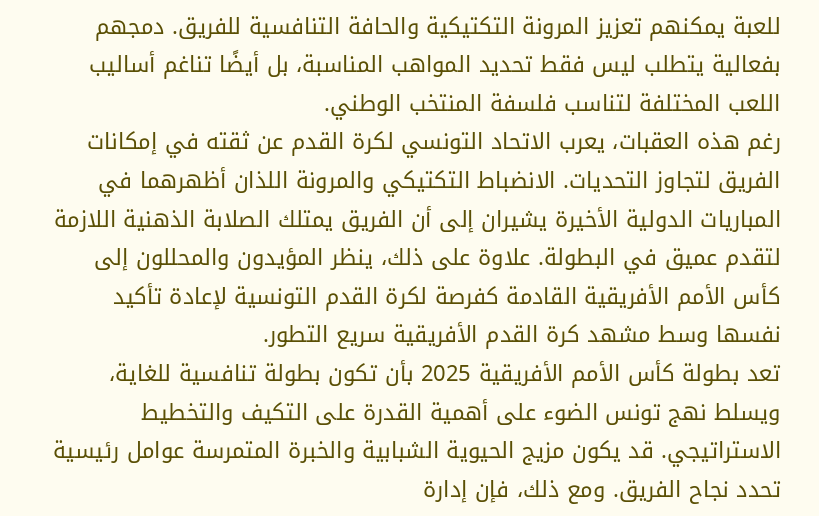للعبة يمكنهم تعزيز المرونة التكتيكية والحافة التنافسية للفريق. دمجهم بفعالية يتطلب ليس فقط تحديد المواهب المناسبة، بل أيضًا تناغم أساليب اللعب المختلفة لتناسب فلسفة المنتخب الوطني.
رغم هذه العقبات، يعرب الاتحاد التونسي لكرة القدم عن ثقته في إمكانات الفريق لتجاوز التحديات. الانضباط التكتيكي والمرونة اللذان أظهرهما في المباريات الدولية الأخيرة يشيران إلى أن الفريق يمتلك الصلابة الذهنية اللازمة لتقدم عميق في البطولة. علاوة على ذلك، ينظر المؤيدون والمحللون إلى كأس الأمم الأفريقية القادمة كفرصة لكرة القدم التونسية لإعادة تأكيد نفسها وسط مشهد كرة القدم الأفريقية سريع التطور.
تعد بطولة كأس الأمم الأفريقية 2025 بأن تكون بطولة تنافسية للغاية، ويسلط نهج تونس الضوء على أهمية القدرة على التكيف والتخطيط الاستراتيجي. قد يكون مزيج الحيوية الشبابية والخبرة المتمرسة عوامل رئيسية تحدد نجاح الفريق. ومع ذلك، فإن إدارة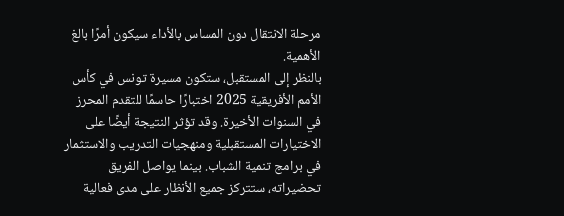مرحلة الانتقال دون المساس بالأداء سيكون أمرًا بالغ الأهمية.
بالنظر إلى المستقبل، ستكون مسيرة تونس في كأس الأمم الأفريقية 2025 اختبارًا حاسمًا للتقدم المحرز في السنوات الأخيرة. وقد تؤثر النتيجة أيضًا على الاختيارات المستقبلية ومنهجيات التدريب والاستثمار في برامج تنمية الشباب. بينما يواصل الفريق تحضيراته، ستتركز جميع الأنظار على مدى فعالية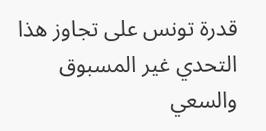قدرة تونس على تجاوز هذا التحدي غير المسبوق والسعي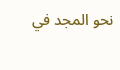نحو المجد في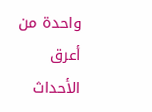واحدة من أعرق الأحداث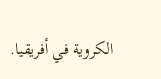الكروية في أفريقيا.